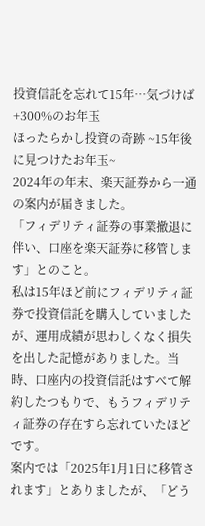投資信託を忘れて15年…気づけば+300%のお年玉
ほったらかし投資の奇跡 ~15年後に見つけたお年玉~
2024年の年末、楽天証券から一通の案内が届きました。
「フィデリティ証券の事業撤退に伴い、口座を楽天証券に移管します」とのこと。
私は15年ほど前にフィデリティ証券で投資信託を購入していましたが、運用成績が思わしくなく損失を出した記憶がありました。当時、口座内の投資信託はすべて解約したつもりで、もうフィデリティ証券の存在すら忘れていたほどです。
案内では「2025年1月1日に移管されます」とありましたが、「どう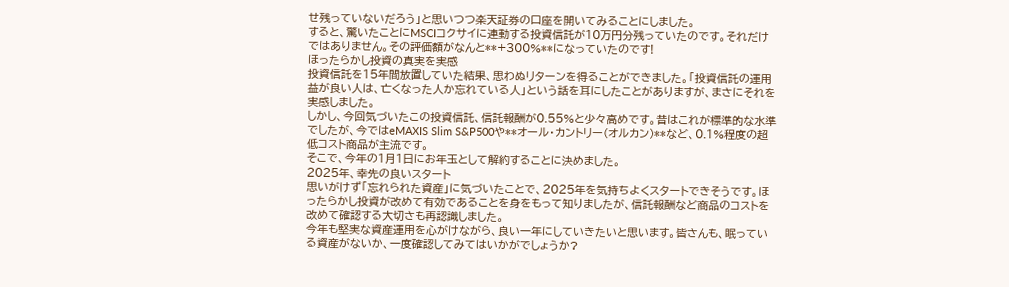せ残っていないだろう」と思いつつ楽天証券の口座を開いてみることにしました。
すると、驚いたことにMSCIコクサイに連動する投資信託が10万円分残っていたのです。それだけではありません。その評価額がなんと**+300%**になっていたのです!
ほったらかし投資の真実を実感
投資信託を15年間放置していた結果、思わぬリターンを得ることができました。「投資信託の運用益が良い人は、亡くなった人か忘れている人」という話を耳にしたことがありますが、まさにそれを実感しました。
しかし、今回気づいたこの投資信託、信託報酬が0.55%と少々高めです。昔はこれが標準的な水準でしたが、今ではeMAXIS Slim S&P500や**オール・カントリー(オルカン)**など、0.1%程度の超低コスト商品が主流です。
そこで、今年の1月1日にお年玉として解約することに決めました。
2025年、幸先の良いスタート
思いがけず「忘れられた資産」に気づいたことで、2025年を気持ちよくスタートできそうです。ほったらかし投資が改めて有効であることを身をもって知りましたが、信託報酬など商品のコストを改めて確認する大切さも再認識しました。
今年も堅実な資産運用を心がけながら、良い一年にしていきたいと思います。皆さんも、眠っている資産がないか、一度確認してみてはいかがでしょうか?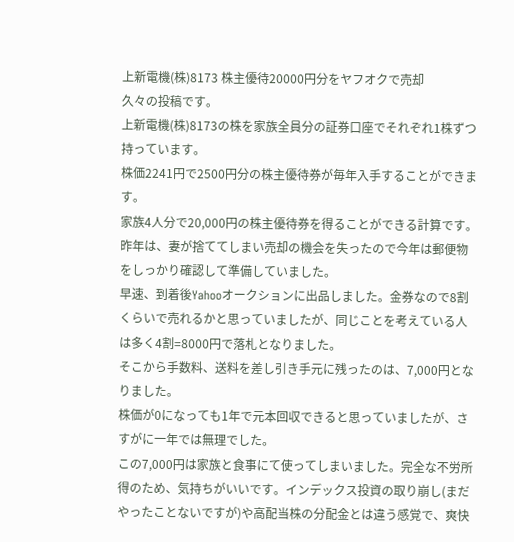上新電機(株)8173 株主優待20000円分をヤフオクで売却
久々の投稿です。
上新電機(株)8173の株を家族全員分の証券口座でそれぞれ1株ずつ持っています。
株価2241円で2500円分の株主優待券が毎年入手することができます。
家族4人分で20,000円の株主優待券を得ることができる計算です。
昨年は、妻が捨ててしまい売却の機会を失ったので今年は郵便物をしっかり確認して準備していました。
早速、到着後Yahooオークションに出品しました。金券なので8割くらいで売れるかと思っていましたが、同じことを考えている人は多く4割=8000円で落札となりました。
そこから手数料、送料を差し引き手元に残ったのは、7,000円となりました。
株価が0になっても1年で元本回収できると思っていましたが、さすがに一年では無理でした。
この7,000円は家族と食事にて使ってしまいました。完全な不労所得のため、気持ちがいいです。インデックス投資の取り崩し(まだやったことないですが)や高配当株の分配金とは違う感覚で、爽快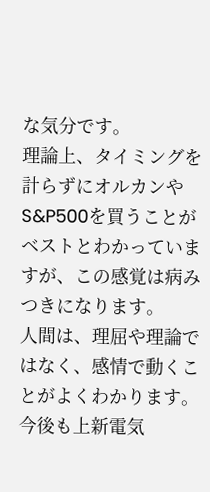な気分です。
理論上、タイミングを計らずにオルカンやS&P500を買うことがベストとわかっていますが、この感覚は病みつきになります。
人間は、理屈や理論ではなく、感情で動くことがよくわかります。今後も上新電気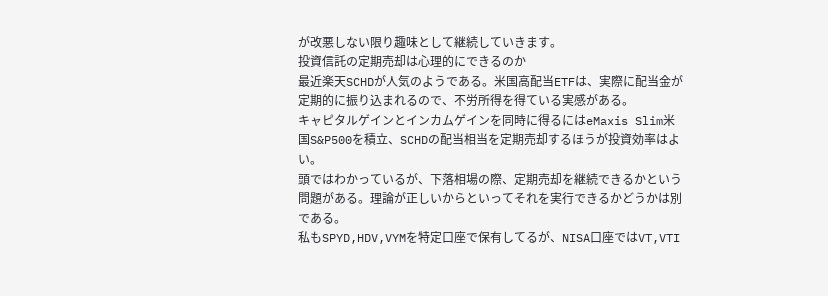が改悪しない限り趣味として継続していきます。
投資信託の定期売却は心理的にできるのか
最近楽天SCHDが人気のようである。米国高配当ETFは、実際に配当金が定期的に振り込まれるので、不労所得を得ている実感がある。
キャピタルゲインとインカムゲインを同時に得るにはeMaxis Slim米国S&P500を積立、SCHDの配当相当を定期売却するほうが投資効率はよい。
頭ではわかっているが、下落相場の際、定期売却を継続できるかという問題がある。理論が正しいからといってそれを実行できるかどうかは別である。
私もSPYD,HDV,VYMを特定口座で保有してるが、NISA口座ではVT,VTI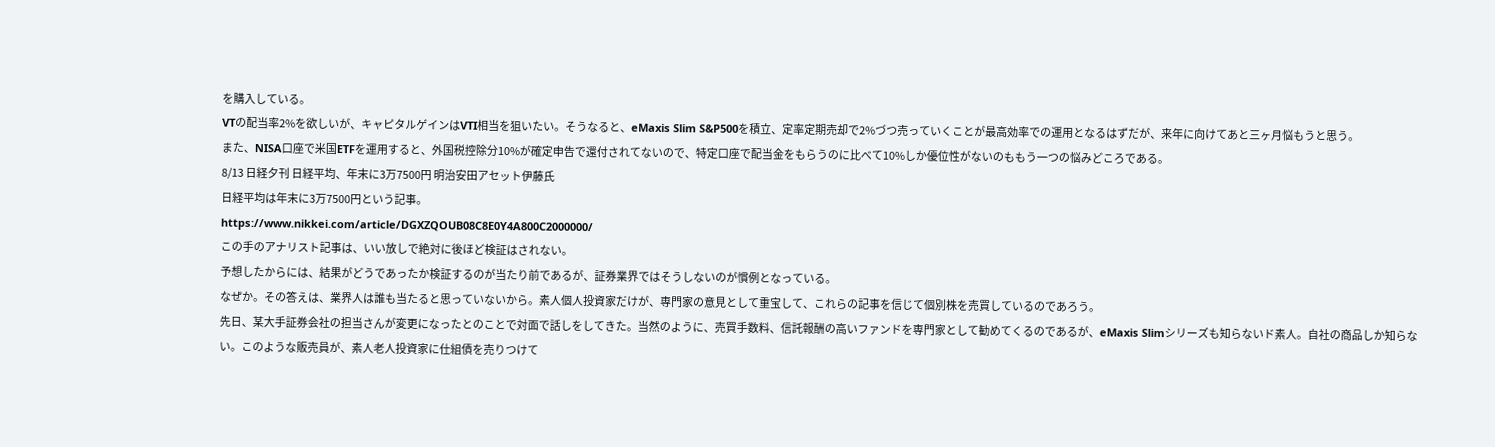を購入している。
VTの配当率2%を欲しいが、キャピタルゲインはVTI相当を狙いたい。そうなると、eMaxis Slim S&P500を積立、定率定期売却で2%づつ売っていくことが最高効率での運用となるはずだが、来年に向けてあと三ヶ月悩もうと思う。
また、NISA口座で米国ETFを運用すると、外国税控除分10%が確定申告で還付されてないので、特定口座で配当金をもらうのに比べて10%しか優位性がないのももう一つの悩みどころである。
8/13 日経夕刊 日経平均、年末に3万7500円 明治安田アセット伊藤氏
日経平均は年末に3万7500円という記事。
https://www.nikkei.com/article/DGXZQOUB08C8E0Y4A800C2000000/
この手のアナリスト記事は、いい放しで絶対に後ほど検証はされない。
予想したからには、結果がどうであったか検証するのが当たり前であるが、証券業界ではそうしないのが慣例となっている。
なぜか。その答えは、業界人は誰も当たると思っていないから。素人個人投資家だけが、専門家の意見として重宝して、これらの記事を信じて個別株を売買しているのであろう。
先日、某大手証券会社の担当さんが変更になったとのことで対面で話しをしてきた。当然のように、売買手数料、信託報酬の高いファンドを専門家として勧めてくるのであるが、eMaxis Slimシリーズも知らないド素人。自社の商品しか知らない。このような販売員が、素人老人投資家に仕組債を売りつけて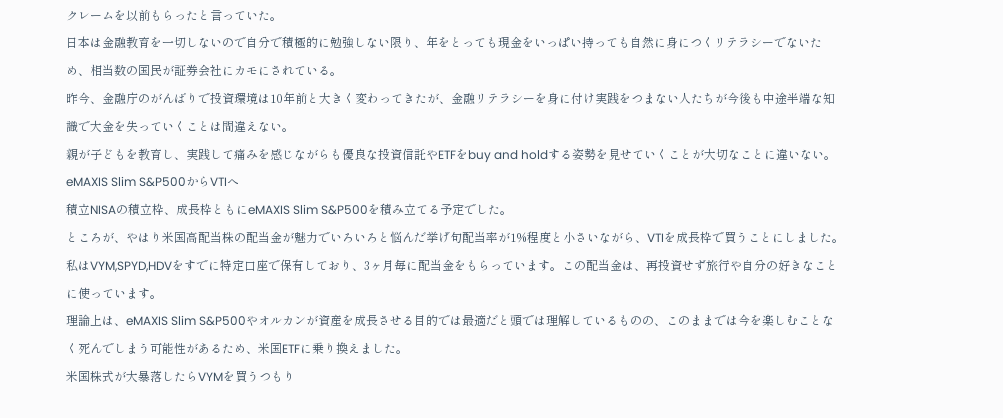クレームを以前もらったと言っていた。
日本は金融教育を一切しないので自分で積極的に勉強しない限り、年をとっても現金をいっぱい持っても自然に身につくリテラシーでないため、相当数の国民が証券会社にカモにされている。
昨今、金融庁のがんばりで投資環境は10年前と大きく変わってきたが、金融リテラシーを身に付け実践をつまない人たちが今後も中途半端な知識で大金を失っていくことは間違えない。
親が子どもを教育し、実践して痛みを感じながらも優良な投資信託やETFをbuy and holdする姿勢を見せていくことが大切なことに違いない。
eMAXIS Slim S&P500からVTIへ
積立NISAの積立枠、成長枠ともにeMAXIS Slim S&P500を積み立てる予定でした。
ところが、やはり米国高配当株の配当金が魅力でいろいろと悩んだ挙げ句配当率が1%程度と小さいながら、VTIを成長枠で買うことにしました。
私はVYM,SPYD,HDVをすでに特定口座で保有しており、3ヶ月毎に配当金をもらっています。この配当金は、再投資せず旅行や自分の好きなことに使っています。
理論上は、eMAXIS Slim S&P500やオルカンが資産を成長させる目的では最適だと頭では理解しているものの、このままでは今を楽しむことなく死んでしまう可能性があるため、米国ETFに乗り換えました。
米国株式が大暴落したらVYMを買うつもり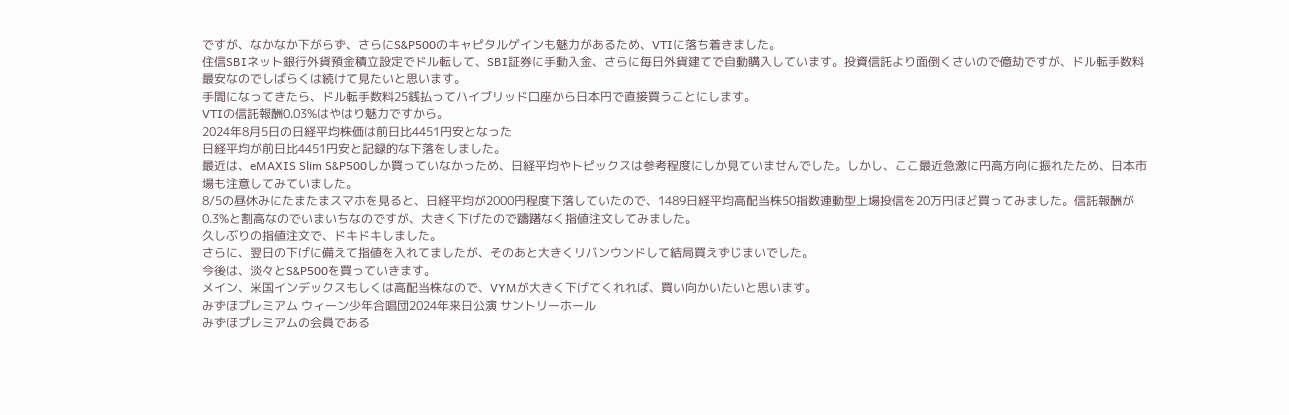ですが、なかなか下がらず、さらにS&P500のキャピタルゲインも魅力があるため、VTIに落ち着きました。
住信SBIネット銀行外貨預金積立設定でドル転して、SBI証券に手動入金、さらに毎日外貨建てで自動購入しています。投資信託より面倒くさいので億劫ですが、ドル転手数料最安なのでしばらくは続けて見たいと思います。
手間になってきたら、ドル転手数料25銭払ってハイブリッド口座から日本円で直接買うことにします。
VTIの信託報酬0.03%はやはり魅力ですから。
2024年8月5日の日経平均株価は前日比4451円安となった
日経平均が前日比4451円安と記録的な下落をしました。
最近は、eMAXIS Slim S&P500しか買っていなかっため、日経平均やトピックスは参考程度にしか見ていませんでした。しかし、ここ最近急激に円高方向に振れたため、日本市場も注意してみていました。
8/5の昼休みにたまたまスマホを見ると、日経平均が2000円程度下落していたので、1489日経平均高配当株50指数連動型上場投信を20万円ほど買ってみました。信託報酬が0.3%と割高なのでいまいちなのですが、大きく下げたので躊躇なく指値注文してみました。
久しぶりの指値注文で、ドキドキしました。
さらに、翌日の下げに備えて指値を入れてましたが、そのあと大きくリバンウンドして結局買えずじまいでした。
今後は、淡々とS&P500を買っていきます。
メイン、米国インデックスもしくは高配当株なので、VYMが大きく下げてくれれば、買い向かいたいと思います。
みずほプレミアム ウィーン少年合唱団2024年来日公演 サントリーホール
みずほプレミアムの会員である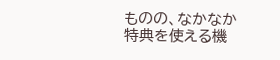ものの、なかなか特典を使える機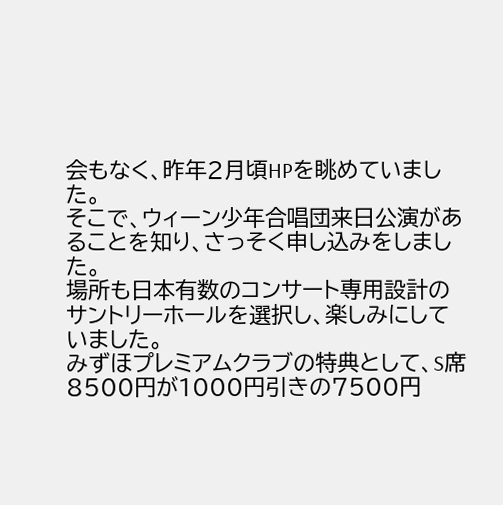会もなく、昨年2月頃HPを眺めていました。
そこで、ウィーン少年合唱団来日公演があることを知り、さっそく申し込みをしました。
場所も日本有数のコンサート専用設計のサントリーホールを選択し、楽しみにしていました。
みずほプレミアムクラブの特典として、S席8500円が1000円引きの7500円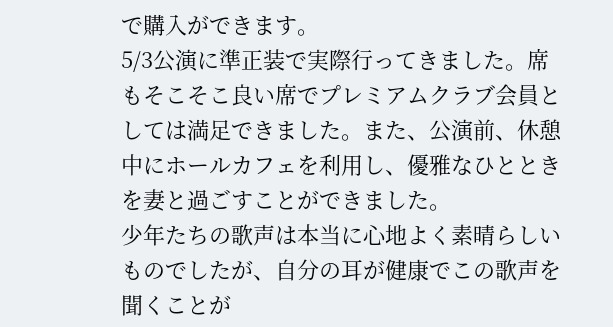で購入ができます。
5/3公演に準正装で実際行ってきました。席もそこそこ良い席でプレミアムクラブ会員としては満足できました。また、公演前、休憩中にホールカフェを利用し、優雅なひとときを妻と過ごすことができました。
少年たちの歌声は本当に心地よく素晴らしいものでしたが、自分の耳が健康でこの歌声を聞くことが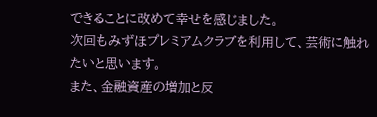できることに改めて幸せを感じました。
次回もみずほプレミアムクラブを利用して、芸術に触れたいと思います。
また、金融資産の増加と反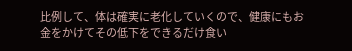比例して、体は確実に老化していくので、健康にもお金をかけてその低下をできるだけ食い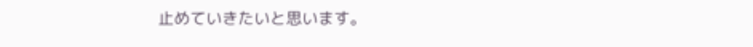止めていきたいと思います。